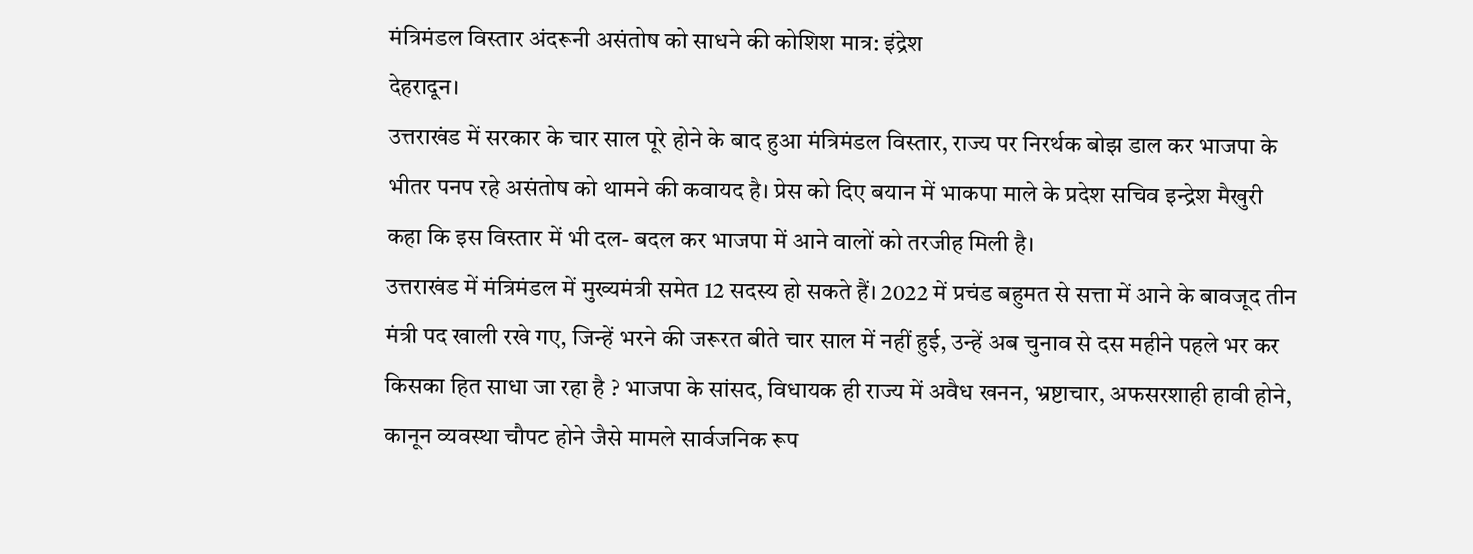मंत्रिमंडल विस्तार अंदरूनी असंतोष को साधने की कोशिश मात्र: इंद्रेश
देहरादून।
उत्तराखंड में सरकार के चार साल पूरे होने के बाद हुआ मंत्रिमंडल विस्तार, राज्य पर निरर्थक बोझ डाल कर भाजपा के भीतर पनप रहे असंतोष को थामने की कवायद है। प्रेस को दिए बयान में भाकपा माले के प्रदेश सचिव इन्द्रेश मैखुरी
कहा कि इस विस्तार में भी दल- बदल कर भाजपा में आने वालों को तरजीह मिली है।
उत्तराखंड में मंत्रिमंडल में मुख्यमंत्री समेत 12 सदस्य हो सकते हैं। 2022 में प्रचंड बहुमत से सत्ता में आने के बावजूद तीन मंत्री पद खाली रखे गए, जिन्हें भरने की जरूरत बीते चार साल में नहीं हुई, उन्हें अब चुनाव से दस महीने पहले भर कर किसका हित साधा जा रहा है ? भाजपा के सांसद, विधायक ही राज्य में अवैध खनन, भ्रष्टाचार, अफसरशाही हावी होने, कानून व्यवस्था चौपट होने जैसे मामले सार्वजनिक रूप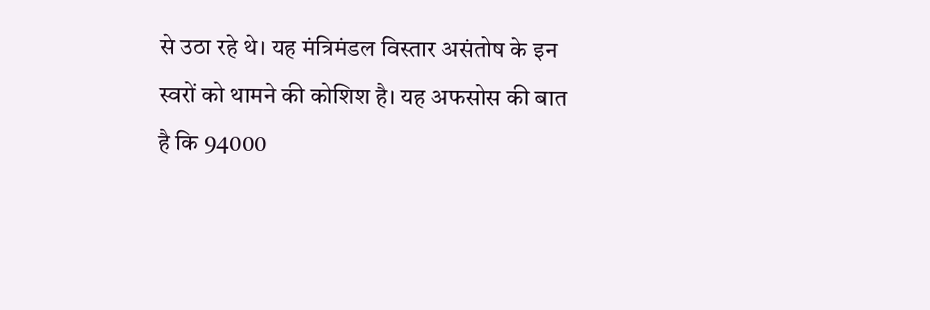से उठा रहे थे। यह मंत्रिमंडल विस्तार असंतोष के इन स्वरों को थामने की कोशिश है। यह अफसोस की बात है कि 94000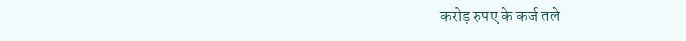करोड़ रुपए के कर्ज तले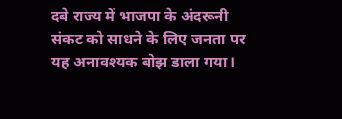दबे राज्य में भाजपा के अंदरूनी संकट को साधने के लिए जनता पर यह अनावश्यक बोझ डाला गया।